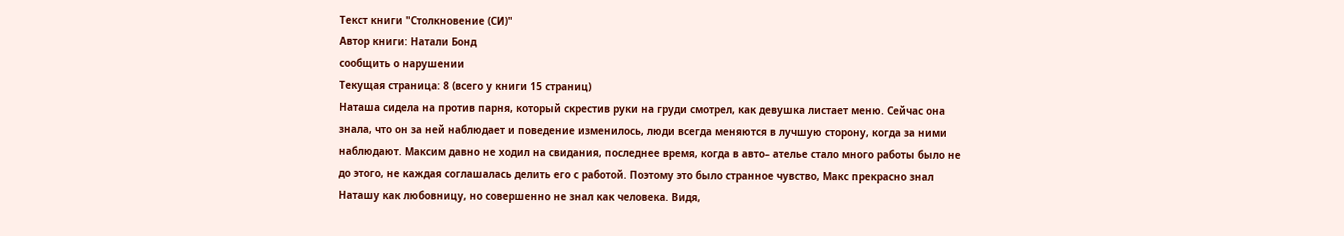Текст книги "Столкновение (СИ)"
Автор книги: Натали Бонд
сообщить о нарушении
Текущая страница: 8 (всего у книги 15 страниц)
Наташа сидела на против парня, который скрестив руки на груди смотрел, как девушка листает меню. Сейчас она знала, что он за ней наблюдает и поведение изменилось, люди всегда меняются в лучшую сторону, когда за ними наблюдают. Максим давно не ходил на свидания, последнее время, когда в авто– ателье стало много работы было не до этого, не каждая соглашалась делить его с работой. Поэтому это было странное чувство, Макс прекрасно знал Наташу как любовницу, но совершенно не знал как человека. Видя,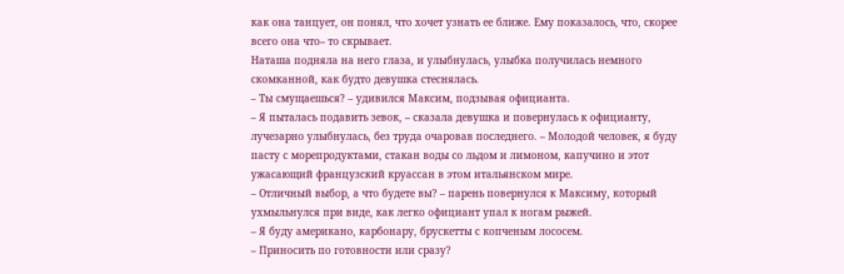как она танцует, он понял, что хочет узнать ее ближе. Ему показалось, что, скорее всего она что– то скрывает.
Наташа подняла на него глаза, и улыбнулась, улыбка получилась немного скомканной, как будто девушка стеснялась.
– Ты смущаешься? – удивился Максим, подзывая официанта.
– Я пыталась подавить зевок, – сказала девушка и повернулась к официанту, лучезарно улыбнулась, без труда очаровав последнего. – Молодой человек, я буду пасту с морепродуктами, стакан воды со льдом и лимоном, капучино и этот ужасающий французский круассан в этом итальянском мире.
– Отличный выбор, а что будете вы? – парень повернулся к Максиму, который ухмыльнулся при виде, как легко официант упал к ногам рыжей.
– Я буду американо, карбонару, брускетты с копченым лососем.
– Приносить по готовности или сразу?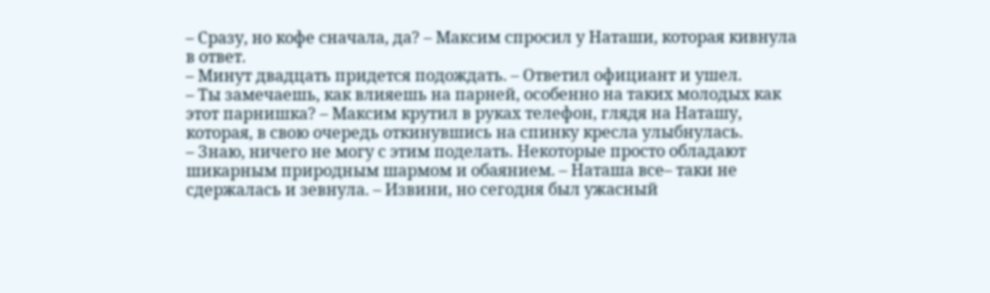– Сразу, но кофе сначала, да? – Максим спросил у Наташи, которая кивнула в ответ.
– Минут двадцать придется подождать. – Ответил официант и ушел.
– Ты замечаешь, как влияешь на парней, особенно на таких молодых как этот парнишка? – Максим крутил в руках телефон, глядя на Наташу, которая, в свою очередь откинувшись на спинку кресла улыбнулась.
– Знаю, ничего не могу с этим поделать. Некоторые просто обладают шикарным природным шармом и обаянием. – Наташа все– таки не сдержалась и зевнула. – Извини, но сегодня был ужасный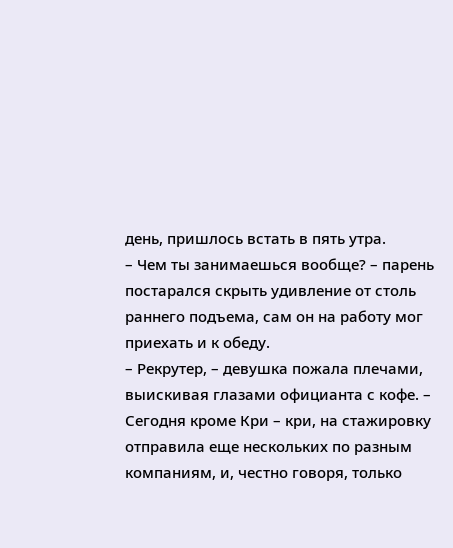день, пришлось встать в пять утра.
– Чем ты занимаешься вообще? – парень постарался скрыть удивление от столь раннего подъема, сам он на работу мог приехать и к обеду.
– Рекрутер, – девушка пожала плечами, выискивая глазами официанта с кофе. – Сегодня кроме Кри – кри, на стажировку отправила еще нескольких по разным компаниям, и, честно говоря, только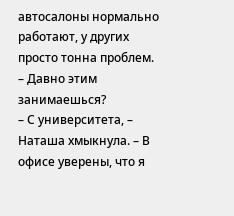автосалоны нормально работают, у других просто тонна проблем.
– Давно этим занимаешься?
– С университета, – Наташа хмыкнула. – В офисе уверены, что я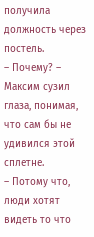получила должность через постель.
– Почему? – Максим сузил глаза, понимая, что сам бы не удивился этой сплетне.
– Потому что, люди хотят видеть то что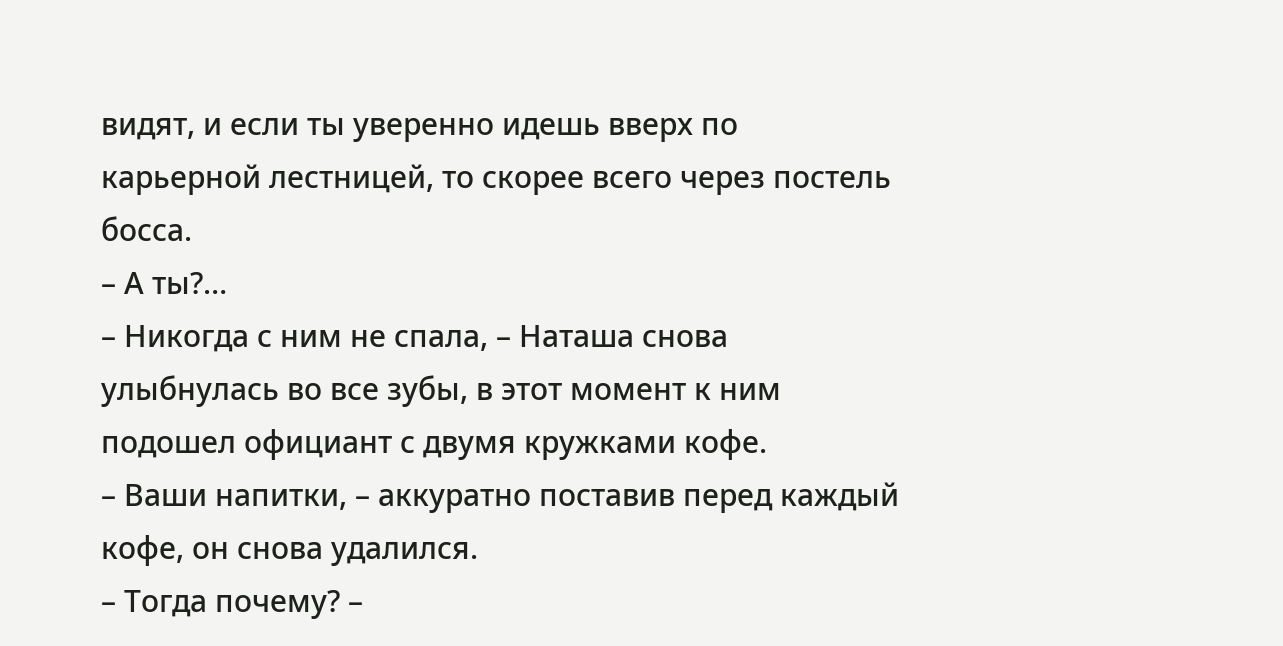видят, и если ты уверенно идешь вверх по карьерной лестницей, то скорее всего через постель босса.
– А ты?…
– Никогда с ним не спала, – Наташа снова улыбнулась во все зубы, в этот момент к ним подошел официант с двумя кружками кофе.
– Ваши напитки, – аккуратно поставив перед каждый кофе, он снова удалился.
– Тогда почему? –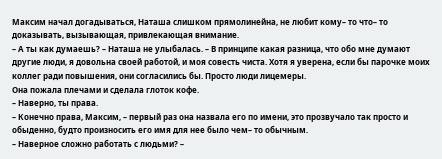Максим начал догадываться, Наташа слишком прямолинейна, не любит кому– то что– то доказывать, вызывающая, привлекающая внимание.
– А ты как думаешь? – Наташа не улыбалась. – В принципе какая разница, что обо мне думают другие люди, я довольна своей работой, и моя совесть чиста. Хотя я уверена, если бы парочке моих коллег ради повышения, они согласились бы. Просто люди лицемеры.
Она пожала плечами и сделала глоток кофе.
– Наверно, ты права.
– Конечно права, Максим, – первый раз она назвала его по имени, это прозвучало так просто и обыденно, будто произносить его имя для нее было чем– то обычным.
– Наверное сложно работать с людьми? –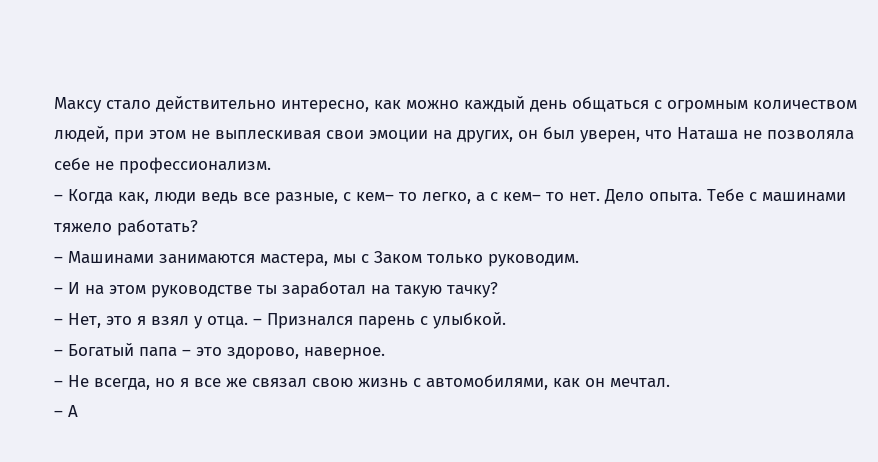Максу стало действительно интересно, как можно каждый день общаться с огромным количеством людей, при этом не выплескивая свои эмоции на других, он был уверен, что Наташа не позволяла себе не профессионализм.
– Когда как, люди ведь все разные, с кем– то легко, а с кем– то нет. Дело опыта. Тебе с машинами тяжело работать?
– Машинами занимаются мастера, мы с Заком только руководим.
– И на этом руководстве ты заработал на такую тачку?
– Нет, это я взял у отца. – Признался парень с улыбкой.
– Богатый папа – это здорово, наверное.
– Не всегда, но я все же связал свою жизнь с автомобилями, как он мечтал.
– А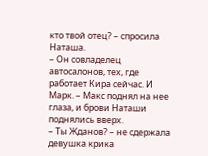кто твой отец? – спросила Наташа.
– Он совладелец автосалонов, тех, где работает Кира сейчас. И Марк. – Макс поднял на нее глаза, и брови Наташи поднялись вверх.
– Ты Жданов? – не сдержала девушка крика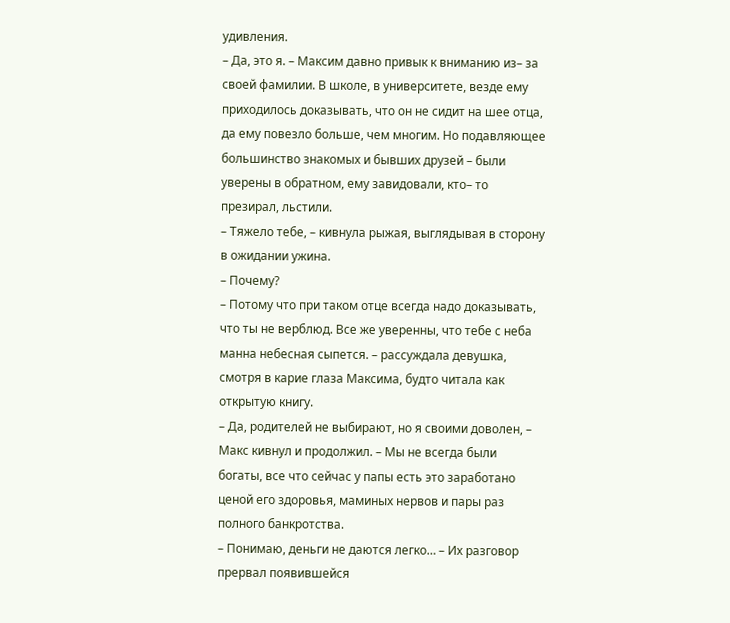удивления.
– Да, это я. – Максим давно привык к вниманию из– за своей фамилии. В школе, в университете, везде ему приходилось доказывать, что он не сидит на шее отца, да ему повезло больше, чем многим. Но подавляющее большинство знакомых и бывших друзей – были уверены в обратном, ему завидовали, кто– то презирал, льстили.
– Тяжело тебе, – кивнула рыжая, выглядывая в сторону в ожидании ужина.
– Почему?
– Потому что при таком отце всегда надо доказывать, что ты не верблюд. Все же уверенны, что тебе с неба манна небесная сыпется. – рассуждала девушка, смотря в карие глаза Максима, будто читала как открытую книгу.
– Да, родителей не выбирают, но я своими доволен, – Макс кивнул и продолжил. – Мы не всегда были богаты, все что сейчас у папы есть это заработано ценой его здоровья, маминых нервов и пары раз полного банкротства.
– Понимаю, деньги не даются легко… – Их разговор прервал появившейся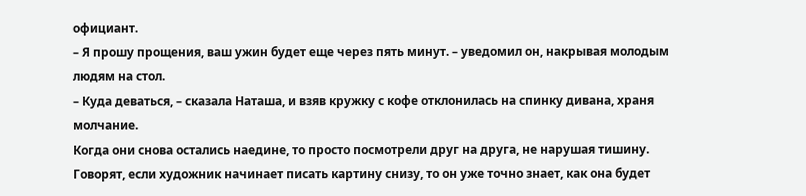официант.
– Я прошу прощения, ваш ужин будет еще через пять минут. – уведомил он, накрывая молодым людям на стол.
– Куда деваться, – сказала Наташа, и взяв кружку с кофе отклонилась на спинку дивана, храня молчание.
Когда они снова остались наедине, то просто посмотрели друг на друга, не нарушая тишину. Говорят, если художник начинает писать картину снизу, то он уже точно знает, как она будет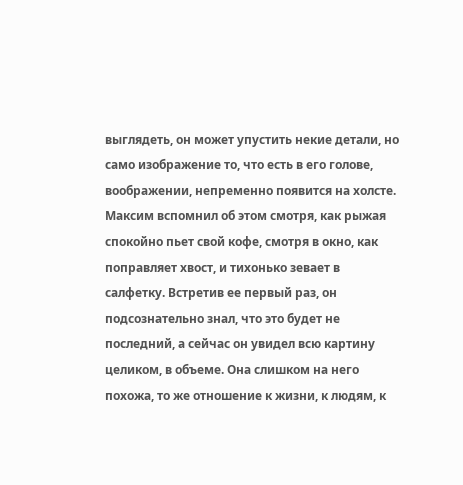выглядеть, он может упустить некие детали, но само изображение то, что есть в его голове, воображении, непременно появится на холсте. Максим вспомнил об этом смотря, как рыжая спокойно пьет свой кофе, смотря в окно, как поправляет хвост, и тихонько зевает в салфетку. Встретив ее первый раз, он подсознательно знал, что это будет не последний, а сейчас он увидел всю картину целиком, в объеме. Она слишком на него похожа, то же отношение к жизни, к людям, к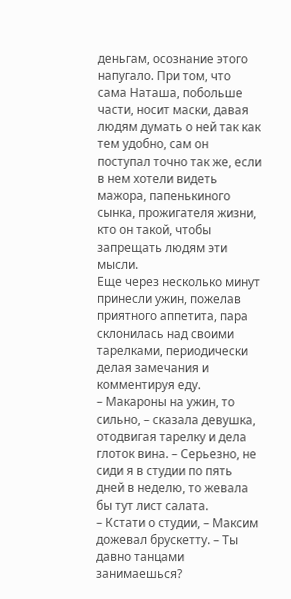деньгам, осознание этого напугало. При том, что сама Наташа, побольше части, носит маски, давая людям думать о ней так как тем удобно, сам он поступал точно так же, если в нем хотели видеть мажора, папенькиного сынка, прожигателя жизни, кто он такой, чтобы запрещать людям эти мысли.
Еще через несколько минут принесли ужин, пожелав приятного аппетита, пара склонилась над своими тарелками, периодически делая замечания и комментируя еду.
– Макароны на ужин, то сильно, – сказала девушка, отодвигая тарелку и дела глоток вина. – Серьезно, не сиди я в студии по пять дней в неделю, то жевала бы тут лист салата.
– Кстати о студии, – Максим дожевал брускетту. – Ты давно танцами занимаешься?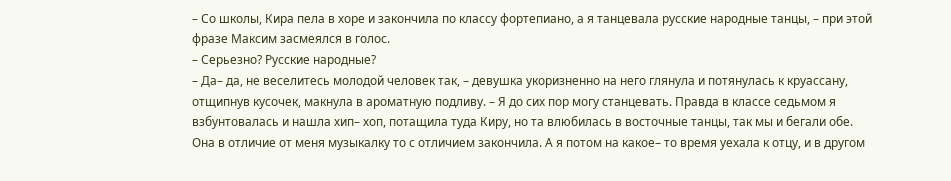– Со школы, Кира пела в хоре и закончила по классу фортепиано, а я танцевала русские народные танцы, – при этой фразе Максим засмеялся в голос.
– Серьезно? Русские народные?
– Да– да, не веселитесь молодой человек так, – девушка укоризненно на него глянула и потянулась к круассану, отщипнув кусочек, макнула в ароматную подливу. – Я до сих пор могу станцевать. Правда в классе седьмом я взбунтовалась и нашла хип– хоп, потащила туда Киру, но та влюбилась в восточные танцы, так мы и бегали обе. Она в отличие от меня музыкалку то с отличием закончила. А я потом на какое– то время уехала к отцу, и в другом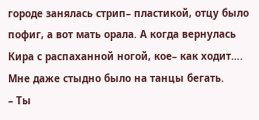городе занялась стрип– пластикой, отцу было пофиг, а вот мать орала. А когда вернулась Кира с распаханной ногой, кое– как ходит…. Мне даже стыдно было на танцы бегать.
– Ты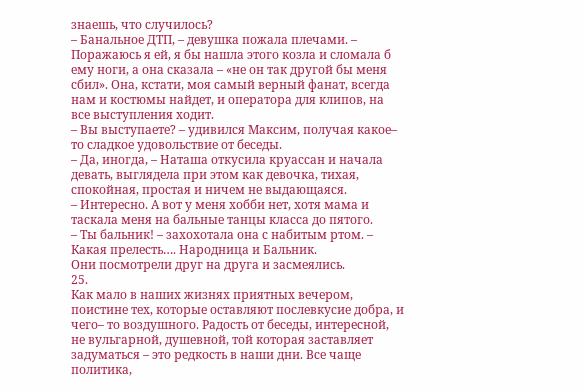знаешь, что случилось?
– Банальное ДТП, – девушка пожала плечами. – Поражаюсь я ей, я бы нашла этого козла и сломала б ему ноги, а она сказала – «не он так другой бы меня сбил». Она, кстати, моя самый верный фанат, всегда нам и костюмы найдет, и оператора для клипов, на все выступления ходит.
– Вы выступаете? – удивился Максим, получая какое– то сладкое удовольствие от беседы.
– Да, иногда, – Наташа откусила круассан и начала девать, выглядела при этом как девочка, тихая, спокойная, простая и ничем не выдающаяся.
– Интересно. А вот у меня хобби нет, хотя мама и таскала меня на бальные танцы класса до пятого.
– Ты бальник! – захохотала она с набитым ртом. – Какая прелесть…. Народница и Бальник.
Они посмотрели друг на друга и засмеялись.
25.
Как мало в наших жизнях приятных вечером, поистине тех, которые оставляют послевкусие добра, и чего– то воздушного. Радость от беседы, интересной, не вульгарной, душевной, той которая заставляет задуматься – это редкость в наши дни. Все чаще политика,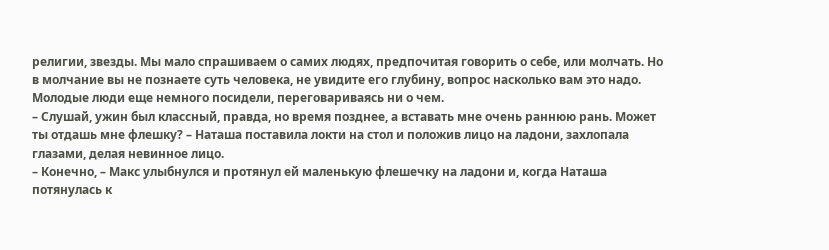религии, звезды. Мы мало спрашиваем о самих людях, предпочитая говорить о себе, или молчать. Но в молчание вы не познаете суть человека, не увидите его глубину, вопрос насколько вам это надо.
Молодые люди еще немного посидели, переговариваясь ни о чем.
– Слушай, ужин был классный, правда, но время позднее, а вставать мне очень раннюю рань. Может ты отдашь мне флешку? – Наташа поставила локти на стол и положив лицо на ладони, захлопала глазами, делая невинное лицо.
– Конечно, – Макс улыбнулся и протянул ей маленькую флешечку на ладони и, когда Наташа потянулась к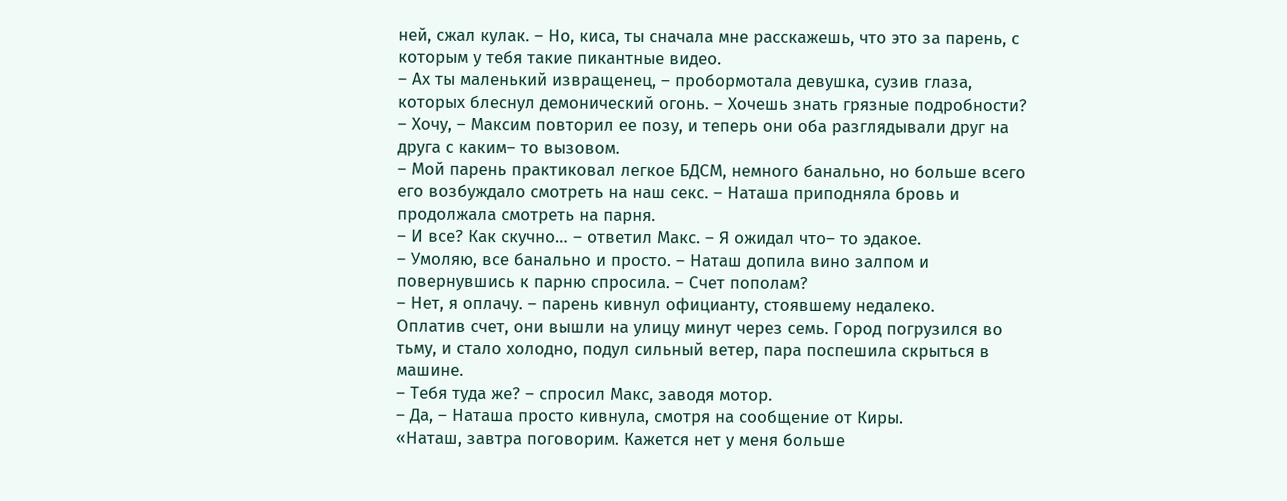ней, сжал кулак. – Но, киса, ты сначала мне расскажешь, что это за парень, с которым у тебя такие пикантные видео.
– Ах ты маленький извращенец, – пробормотала девушка, сузив глаза, которых блеснул демонический огонь. – Хочешь знать грязные подробности?
– Хочу, – Максим повторил ее позу, и теперь они оба разглядывали друг на друга с каким– то вызовом.
– Мой парень практиковал легкое БДСМ, немного банально, но больше всего его возбуждало смотреть на наш секс. – Наташа приподняла бровь и продолжала смотреть на парня.
– И все? Как скучно… – ответил Макс. – Я ожидал что– то эдакое.
– Умоляю, все банально и просто. – Наташ допила вино залпом и повернувшись к парню спросила. – Счет пополам?
– Нет, я оплачу. – парень кивнул официанту, стоявшему недалеко.
Оплатив счет, они вышли на улицу минут через семь. Город погрузился во тьму, и стало холодно, подул сильный ветер, пара поспешила скрыться в машине.
– Тебя туда же? – спросил Макс, заводя мотор.
– Да, – Наташа просто кивнула, смотря на сообщение от Киры.
«Наташ, завтра поговорим. Кажется нет у меня больше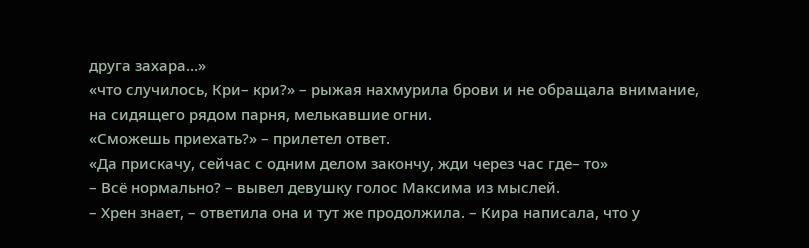друга захара…»
«что случилось, Кри– кри?» – рыжая нахмурила брови и не обращала внимание, на сидящего рядом парня, мелькавшие огни.
«Сможешь приехать?» – прилетел ответ.
«Да прискачу, сейчас с одним делом закончу, жди через час где– то»
– Всё нормально? – вывел девушку голос Максима из мыслей.
– Хрен знает, – ответила она и тут же продолжила. – Кира написала, что у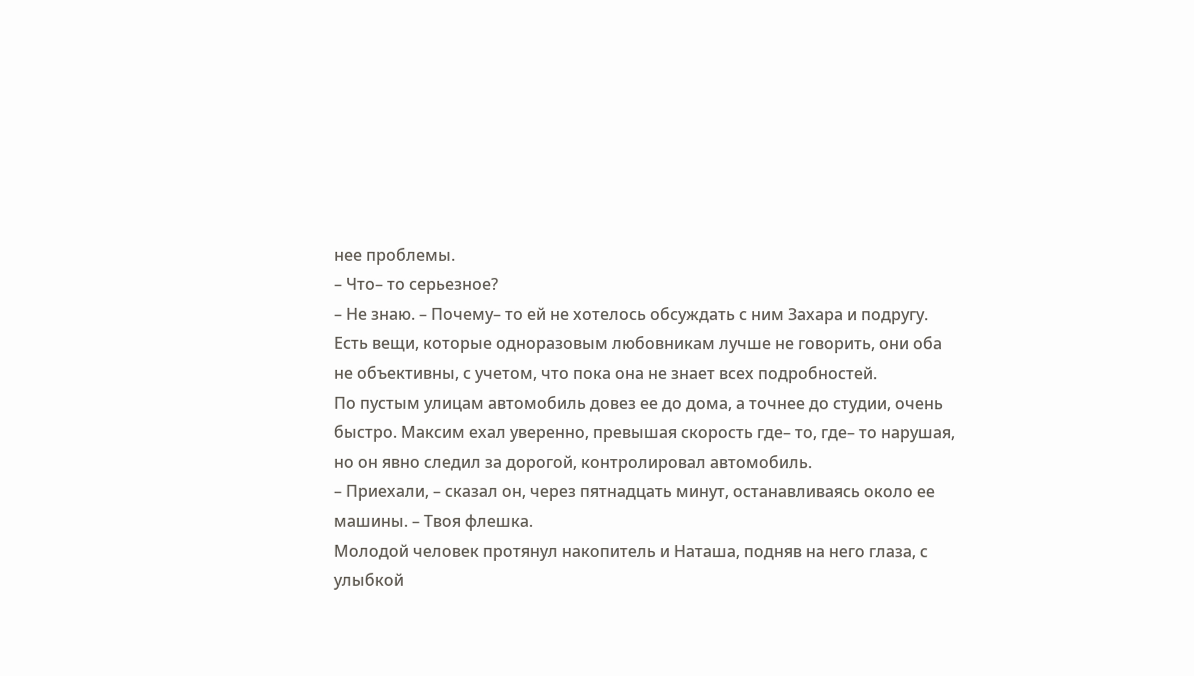нее проблемы.
– Что– то серьезное?
– Не знаю. – Почему– то ей не хотелось обсуждать с ним Захара и подругу. Есть вещи, которые одноразовым любовникам лучше не говорить, они оба не объективны, с учетом, что пока она не знает всех подробностей.
По пустым улицам автомобиль довез ее до дома, а точнее до студии, очень быстро. Максим ехал уверенно, превышая скорость где– то, где– то нарушая, но он явно следил за дорогой, контролировал автомобиль.
– Приехали, – сказал он, через пятнадцать минут, останавливаясь около ее машины. – Твоя флешка.
Молодой человек протянул накопитель и Наташа, подняв на него глаза, с улыбкой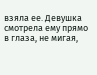взяла ее. Девушка смотрела ему прямо в глаза, не мигая,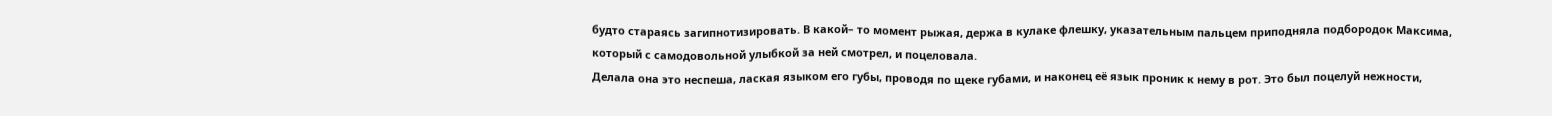будто стараясь загипнотизировать. В какой– то момент рыжая, держа в кулаке флешку, указательным пальцем приподняла подбородок Максима, который с самодовольной улыбкой за ней смотрел, и поцеловала.
Делала она это неспеша, лаская языком его губы, проводя по щеке губами, и наконец её язык проник к нему в рот. Это был поцелуй нежности,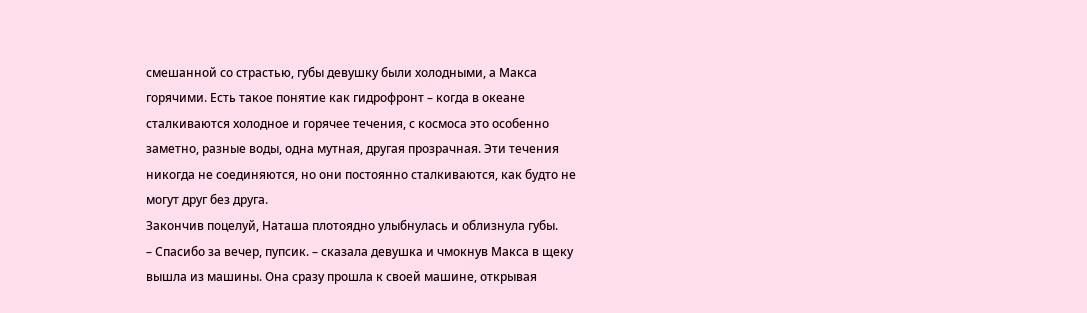смешанной со страстью, губы девушку были холодными, а Макса горячими. Есть такое понятие как гидрофронт – когда в океане сталкиваются холодное и горячее течения, с космоса это особенно заметно, разные воды, одна мутная, другая прозрачная. Эти течения никогда не соединяются, но они постоянно сталкиваются, как будто не могут друг без друга.
Закончив поцелуй, Наташа плотоядно улыбнулась и облизнула губы.
– Спасибо за вечер, пупсик. – сказала девушка и чмокнув Макса в щеку вышла из машины. Она сразу прошла к своей машине, открывая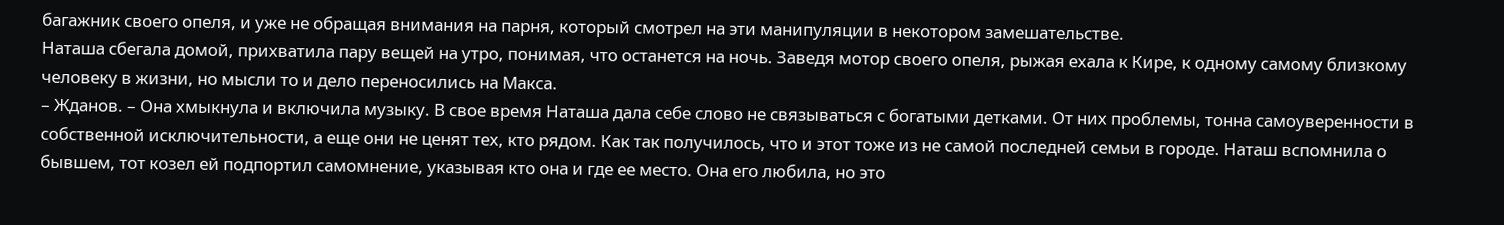багажник своего опеля, и уже не обращая внимания на парня, который смотрел на эти манипуляции в некотором замешательстве.
Наташа сбегала домой, прихватила пару вещей на утро, понимая, что останется на ночь. Заведя мотор своего опеля, рыжая ехала к Кире, к одному самому близкому человеку в жизни, но мысли то и дело переносились на Макса.
– Жданов. – Она хмыкнула и включила музыку. В свое время Наташа дала себе слово не связываться с богатыми детками. От них проблемы, тонна самоуверенности в собственной исключительности, а еще они не ценят тех, кто рядом. Как так получилось, что и этот тоже из не самой последней семьи в городе. Наташ вспомнила о бывшем, тот козел ей подпортил самомнение, указывая кто она и где ее место. Она его любила, но это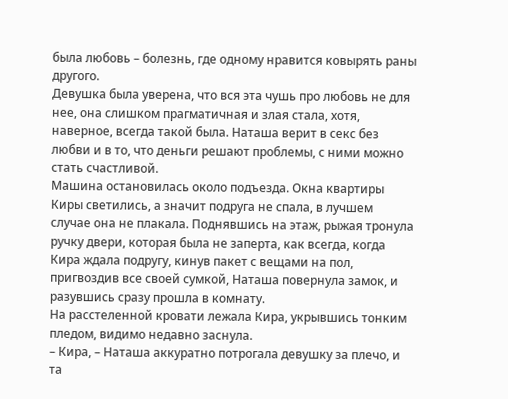была любовь – болезнь, где одному нравится ковырять раны другого.
Девушка была уверена, что вся эта чушь про любовь не для нее, она слишком прагматичная и злая стала, хотя, наверное, всегда такой была. Наташа верит в секс без любви и в то, что деньги решают проблемы, с ними можно стать счастливой.
Машина остановилась около подъезда. Окна квартиры Киры светились, а значит подруга не спала, в лучшем случае она не плакала. Поднявшись на этаж, рыжая тронула ручку двери, которая была не заперта, как всегда, когда Кира ждала подругу, кинув пакет с вещами на пол, пригвоздив все своей сумкой, Наташа повернула замок, и разувшись сразу прошла в комнату.
На расстеленной кровати лежала Кира, укрывшись тонким пледом, видимо недавно заснула.
– Кира, – Наташа аккуратно потрогала девушку за плечо, и та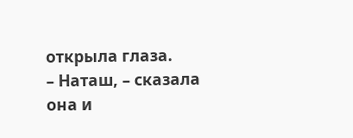открыла глаза.
– Наташ, – сказала она и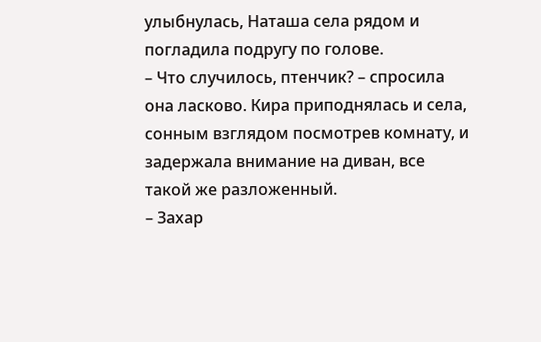улыбнулась, Наташа села рядом и погладила подругу по голове.
– Что случилось, птенчик? – спросила она ласково. Кира приподнялась и села, сонным взглядом посмотрев комнату, и задержала внимание на диван, все такой же разложенный.
– Захар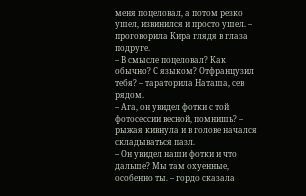меня поцеловал, а потом резко ушел, извинился и просто ушел. – проговорила Кира глядя в глаза подруге.
– В смысле поцеловал? Как обычно? С языком? Отфранцузил тебя? – тараторила Наташа, сев рядом.
– Ага, он увидел фотки с той фотосессии весной, помнишь? – рыжая кивнула и в голове начался складываться пазл.
– Он увидел наши фотки и что дальше? Мы там охуенные, особенно ты. – гордо сказала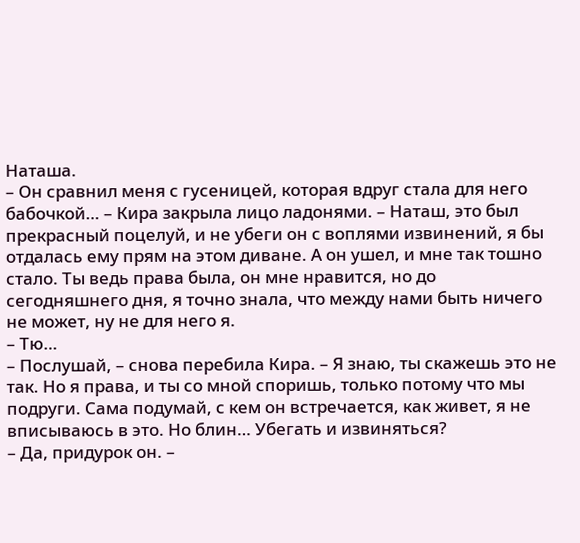Наташа.
– Он сравнил меня с гусеницей, которая вдруг стала для него бабочкой… – Кира закрыла лицо ладонями. – Наташ, это был прекрасный поцелуй, и не убеги он с воплями извинений, я бы отдалась ему прям на этом диване. А он ушел, и мне так тошно стало. Ты ведь права была, он мне нравится, но до сегодняшнего дня, я точно знала, что между нами быть ничего не может, ну не для него я.
– Тю…
– Послушай, – снова перебила Кира. – Я знаю, ты скажешь это не так. Но я права, и ты со мной споришь, только потому что мы подруги. Сама подумай, с кем он встречается, как живет, я не вписываюсь в это. Но блин… Убегать и извиняться?
– Да, придурок он. –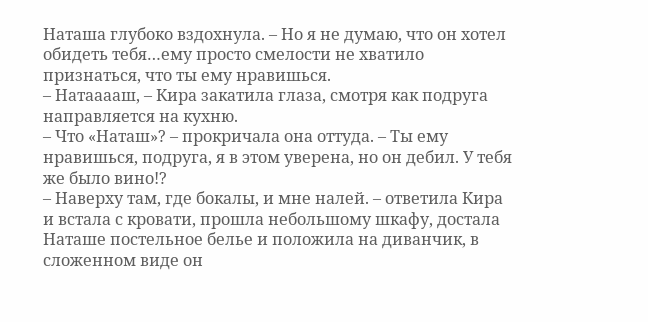Наташа глубоко вздохнула. – Но я не думаю, что он хотел обидеть тебя…ему просто смелости не хватило признаться, что ты ему нравишься.
– Натааааш, – Кира закатила глаза, смотря как подруга направляется на кухню.
– Что «Наташ»? – прокричала она оттуда. – Ты ему нравишься, подруга, я в этом уверена, но он дебил. У тебя же было вино!?
– Наверху там, где бокалы, и мне налей. – ответила Кира и встала с кровати, прошла небольшому шкафу, достала Наташе постельное белье и положила на диванчик, в сложенном виде он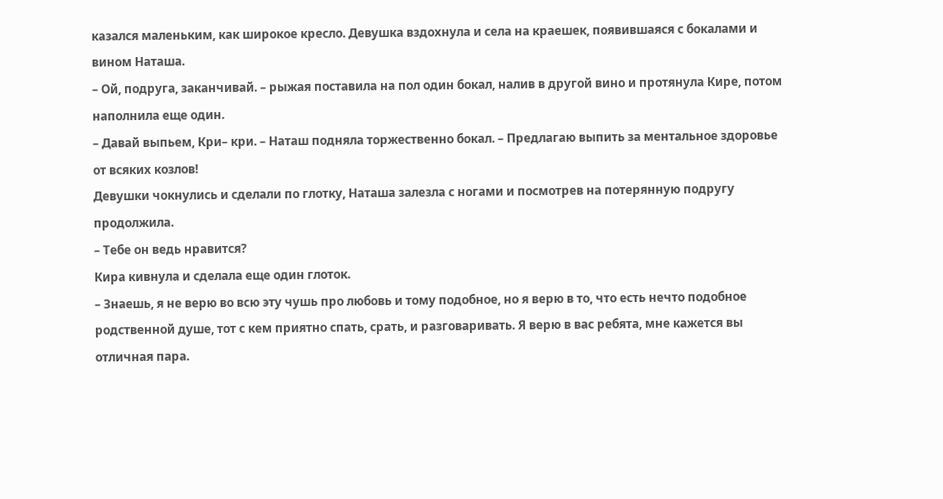казался маленьким, как широкое кресло. Девушка вздохнула и села на краешек, появившаяся с бокалами и вином Наташа.
– Ой, подруга, заканчивай. – рыжая поставила на пол один бокал, налив в другой вино и протянула Кире, потом наполнила еще один.
– Давай выпьем, Кри– кри. – Наташ подняла торжественно бокал. – Предлагаю выпить за ментальное здоровье от всяких козлов!
Девушки чокнулись и сделали по глотку, Наташа залезла с ногами и посмотрев на потерянную подругу продолжила.
– Тебе он ведь нравится?
Кира кивнула и сделала еще один глоток.
– Знаешь, я не верю во всю эту чушь про любовь и тому подобное, но я верю в то, что есть нечто подобное родственной душе, тот с кем приятно спать, срать, и разговаривать. Я верю в вас ребята, мне кажется вы отличная пара.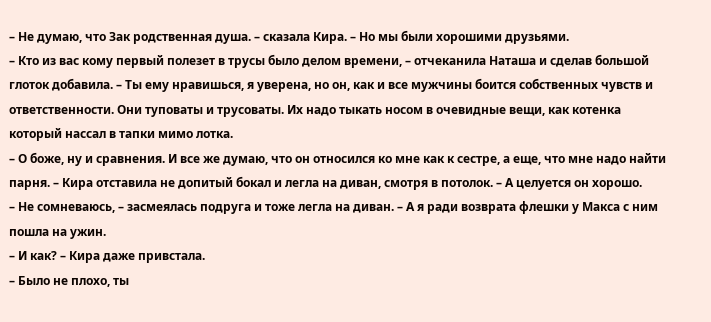– Не думаю, что Зак родственная душа. – сказала Кира. – Но мы были хорошими друзьями.
– Кто из вас кому первый полезет в трусы было делом времени, – отчеканила Наташа и сделав большой глоток добавила. – Ты ему нравишься, я уверена, но он, как и все мужчины боится собственных чувств и ответственности. Они туповаты и трусоваты. Их надо тыкать носом в очевидные вещи, как котенка который нассал в тапки мимо лотка.
– О боже, ну и сравнения. И все же думаю, что он относился ко мне как к сестре, а еще, что мне надо найти парня. – Кира отставила не допитый бокал и легла на диван, смотря в потолок. – А целуется он хорошо.
– Не сомневаюсь, – засмеялась подруга и тоже легла на диван. – А я ради возврата флешки у Макса с ним пошла на ужин.
– И как? – Кира даже привстала.
– Было не плохо, ты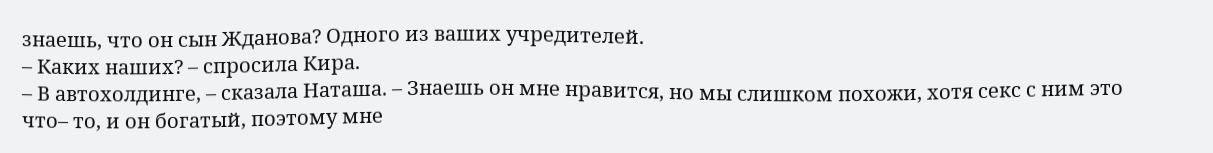знаешь, что он сын Жданова? Одного из ваших учредителей.
– Каких наших? – спросила Кира.
– В автохолдинге, – сказала Наташа. – Знаешь он мне нравится, но мы слишком похожи, хотя секс с ним это что– то, и он богатый, поэтому мне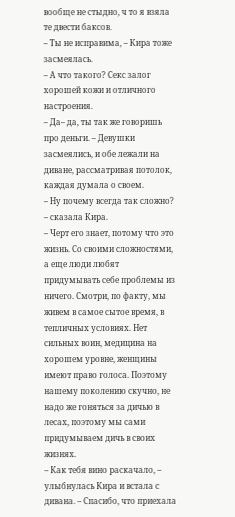вообще не стыдно, ч то я взяла те двести баксов.
– Ты не исправима, – Кира тоже засмеялась.
– А что такого? Секс залог хорошей кожи и отличного настроения.
– Да– да, ты так же говоришь про деньги. – Девушки засмеялись, и обе лежали на диване, рассматривая потолок, каждая думала о своем.
– Ну почему всегда так сложно? – сказала Кира.
– Черт его знает, потому что это жизнь. Со своими сложностями, а еще люди любят придумывать себе проблемы из ничего. Смотри, по факту, мы живем в самое сытое время, в тепличных условиях. Нет сильных воин, медицина на хорошем уровне, женщины имеют право голоса. Поэтому нашему поколению скучно, не надо же гоняться за дичью в лесах, поэтому мы сами придумываем дичь в своих жизнях.
– Как тебя вино раскачало, – улыбнулась Кира и встала с дивана. – Спасибо, что приехала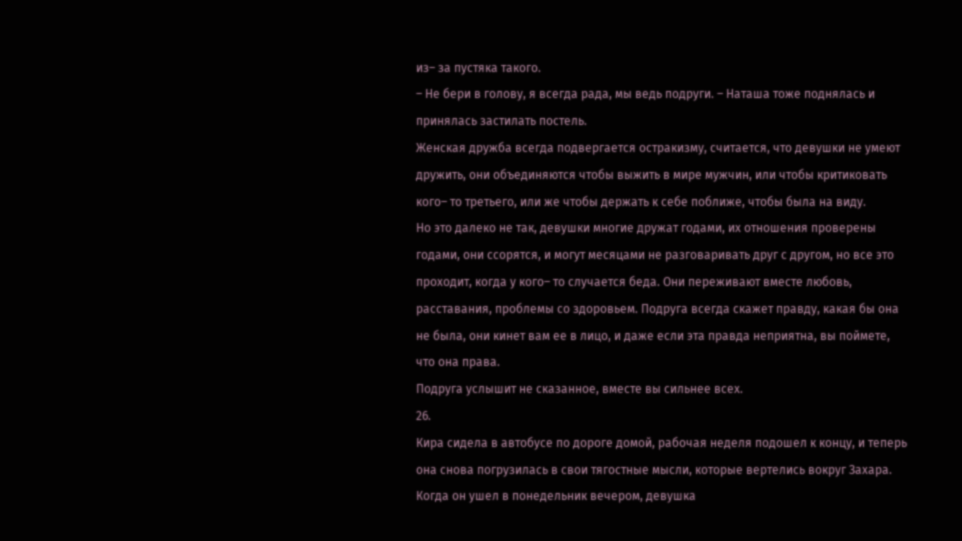из– за пустяка такого.
– Не бери в голову, я всегда рада, мы ведь подруги. – Наташа тоже поднялась и принялась застилать постель.
Женская дружба всегда подвергается остракизму, считается, что девушки не умеют дружить, они объединяются чтобы выжить в мире мужчин, или чтобы критиковать кого– то третьего, или же чтобы держать к себе поближе, чтобы была на виду.
Но это далеко не так, девушки многие дружат годами, их отношения проверены годами, они ссорятся, и могут месяцами не разговаривать друг с другом, но все это проходит, когда у кого– то случается беда. Они переживают вместе любовь, расставания, проблемы со здоровьем. Подруга всегда скажет правду, какая бы она не была, они кинет вам ее в лицо, и даже если эта правда неприятна, вы поймете, что она права.
Подруга услышит не сказанное, вместе вы сильнее всех.
26.
Кира сидела в автобусе по дороге домой, рабочая неделя подошел к концу, и теперь она снова погрузилась в свои тягостные мысли, которые вертелись вокруг Захара. Когда он ушел в понедельник вечером, девушка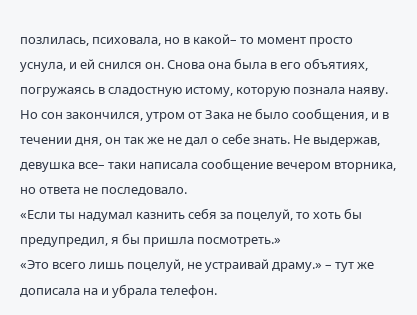позлилась, психовала, но в какой– то момент просто уснула, и ей снился он. Снова она была в его объятиях, погружаясь в сладостную истому, которую познала наяву. Но сон закончился, утром от Зака не было сообщения, и в течении дня, он так же не дал о себе знать. Не выдержав, девушка все– таки написала сообщение вечером вторника, но ответа не последовало.
«Если ты надумал казнить себя за поцелуй, то хоть бы предупредил, я бы пришла посмотреть.»
«Это всего лишь поцелуй, не устраивай драму.» – тут же дописала на и убрала телефон.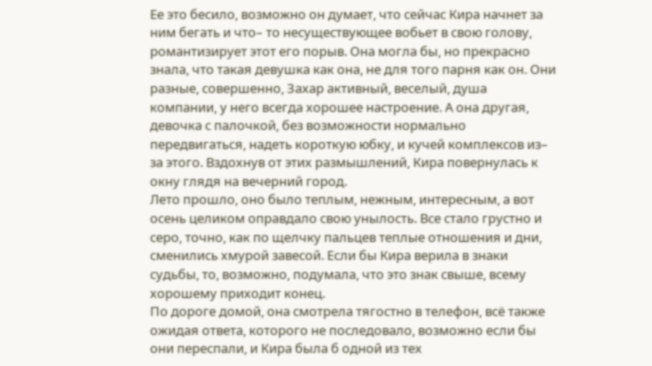Ее это бесило, возможно он думает, что сейчас Кира начнет за ним бегать и что– то несуществующее вобьет в свою голову, романтизирует этот его порыв. Она могла бы, но прекрасно знала, что такая девушка как она, не для того парня как он. Они разные, совершенно, Захар активный, веселый, душа компании, у него всегда хорошее настроение. А она другая, девочка с палочкой, без возможности нормально передвигаться, надеть короткую юбку, и кучей комплексов из– за этого. Вздохнув от этих размышлений, Кира повернулась к окну глядя на вечерний город.
Лето прошло, оно было теплым, нежным, интересным, а вот осень целиком оправдало свою унылость. Все стало грустно и серо, точно, как по щелчку пальцев теплые отношения и дни, сменились хмурой завесой. Если бы Кира верила в знаки судьбы, то, возможно, подумала, что это знак свыше, всему хорошему приходит конец.
По дороге домой, она смотрела тягостно в телефон, всё также ожидая ответа, которого не последовало, возможно если бы они переспали, и Кира была б одной из тех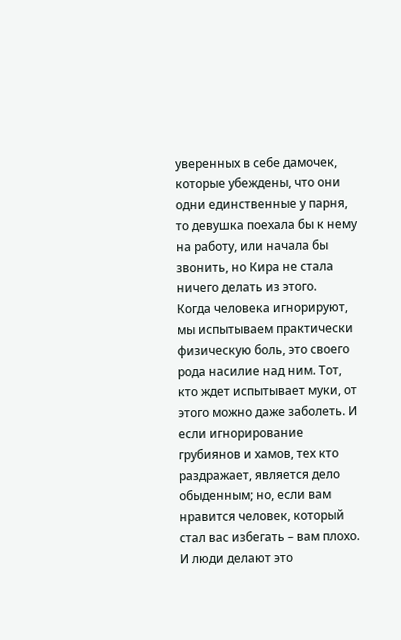уверенных в себе дамочек, которые убеждены, что они одни единственные у парня, то девушка поехала бы к нему на работу, или начала бы звонить, но Кира не стала ничего делать из этого.
Когда человека игнорируют, мы испытываем практически физическую боль, это своего рода насилие над ним. Тот, кто ждет испытывает муки, от этого можно даже заболеть. И если игнорирование грубиянов и хамов, тех кто раздражает, является дело обыденным; но, если вам нравится человек, который стал вас избегать – вам плохо. И люди делают это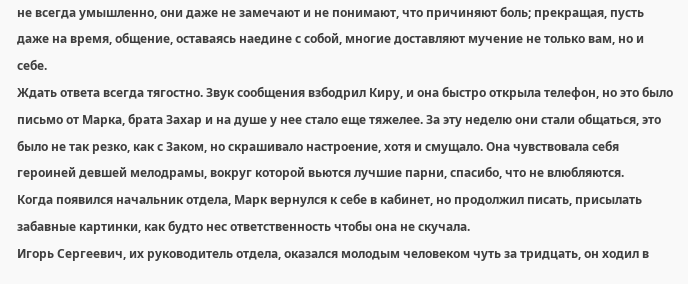не всегда умышленно, они даже не замечают и не понимают, что причиняют боль; прекращая, пусть даже на время, общение, оставаясь наедине с собой, многие доставляют мучение не только вам, но и себе.
Ждать ответа всегда тягостно. Звук сообщения взбодрил Киру, и она быстро открыла телефон, но это было письмо от Марка, брата Захар и на душе у нее стало еще тяжелее. За эту неделю они стали общаться, это было не так резко, как с Заком, но скрашивало настроение, хотя и смущало. Она чувствовала себя героиней девшей мелодрамы, вокруг которой вьются лучшие парни, спасибо, что не влюбляются.
Когда появился начальник отдела, Марк вернулся к себе в кабинет, но продолжил писать, присылать забавные картинки, как будто нес ответственность чтобы она не скучала.
Игорь Сергеевич, их руководитель отдела, оказался молодым человеком чуть за тридцать, он ходил в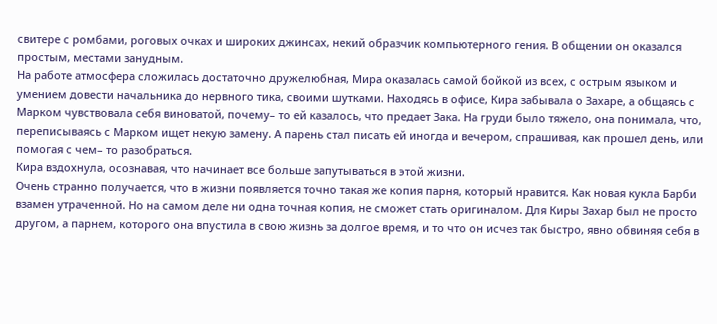свитере с ромбами, роговых очках и широких джинсах, некий образчик компьютерного гения. В общении он оказался простым, местами занудным.
На работе атмосфера сложилась достаточно дружелюбная, Мира оказалась самой бойкой из всех, с острым языком и умением довести начальника до нервного тика, своими шутками. Находясь в офисе, Кира забывала о Захаре, а общаясь с Марком чувствовала себя виноватой, почему– то ей казалось, что предает Зака. На груди было тяжело, она понимала, что, переписываясь с Марком ищет некую замену. А парень стал писать ей иногда и вечером, спрашивая, как прошел день, или помогая с чем– то разобраться.
Кира вздохнула, осознавая, что начинает все больше запутываться в этой жизни.
Очень странно получается, что в жизни появляется точно такая же копия парня, который нравится. Как новая кукла Барби взамен утраченной. Но на самом деле ни одна точная копия, не сможет стать оригиналом. Для Киры Захар был не просто другом, а парнем, которого она впустила в свою жизнь за долгое время, и то что он исчез так быстро, явно обвиняя себя в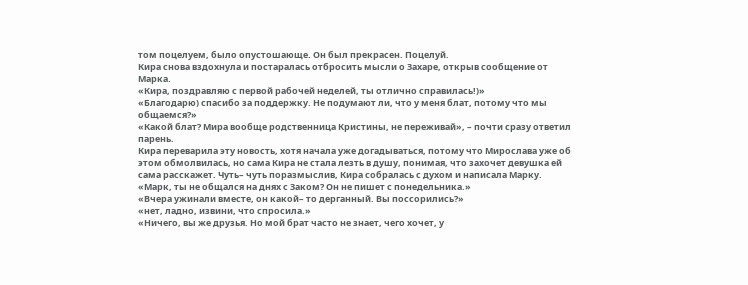том поцелуем, было опустошающе. Он был прекрасен. Поцелуй.
Кира снова вздохнула и постаралась отбросить мысли о Захаре, открыв сообщение от Марка.
«Кира, поздравляю с первой рабочей неделей, ты отлично справилась!)»
«Благодарю) спасибо за поддержку. Не подумают ли, что у меня блат, потому что мы общаемся?»
«Какой блат? Мира вообще родственница Кристины, не переживай», – почти сразу ответил парень.
Кира переварила эту новость, хотя начала уже догадываться, потому что Мирослава уже об этом обмолвилась, но сама Кира не стала лезть в душу, понимая, что захочет девушка ей сама расскажет. Чуть– чуть поразмыслив, Кира собралась с духом и написала Марку.
«Марк, ты не общался на днях с Заком? Он не пишет с понедельника.»
«Вчера ужинали вместе, он какой– то дерганный. Вы поссорились?»
«нет, ладно, извини, что спросила.»
«Ничего, вы же друзья. Но мой брат часто не знает, чего хочет, у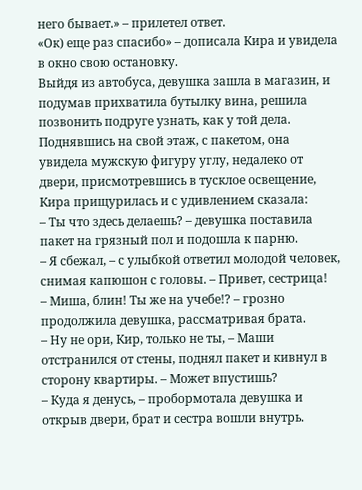него бывает.» – прилетел ответ.
«Ок) еще раз спасибо» – дописала Кира и увидела в окно свою остановку.
Выйдя из автобуса, девушка зашла в магазин, и подумав прихватила бутылку вина, решила позвонить подруге узнать, как у той дела. Поднявшись на свой этаж, с пакетом, она увидела мужскую фигуру углу, недалеко от двери, присмотревшись в тусклое освещение, Кира прищурилась и с удивлением сказала:
– Ты что здесь делаешь? – девушка поставила пакет на грязный пол и подошла к парню.
– Я сбежал, – с улыбкой ответил молодой человек, снимая капюшон с головы. – Привет, сестрица!
– Миша, блин! Ты же на учебе!? – грозно продолжила девушка, рассматривая брата.
– Ну не ори, Кир, только не ты, – Маши отстранился от стены, поднял пакет и кивнул в сторону квартиры. – Может впустишь?
– Куда я денусь, – пробормотала девушка и открыв двери, брат и сестра вошли внутрь.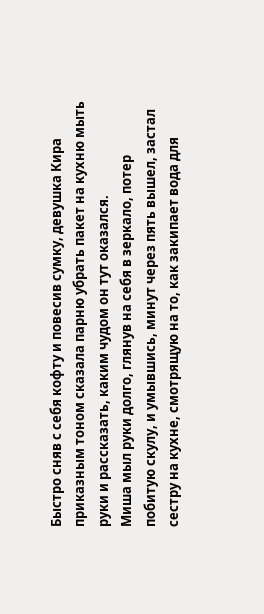Быстро сняв с себя кофту и повесив сумку, девушка Кира приказным тоном сказала парню убрать пакет на кухню мыть руки и рассказать, каким чудом он тут оказался.
Миша мыл руки долго, глянув на себя в зеркало, потер побитую скулу, и умывшись, минут через пять вышел, застал сестру на кухне, смотрящую на то, как закипает вода для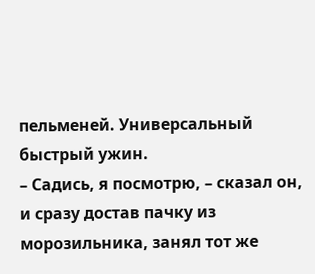пельменей. Универсальный быстрый ужин.
– Садись, я посмотрю, – сказал он, и сразу достав пачку из морозильника, занял тот же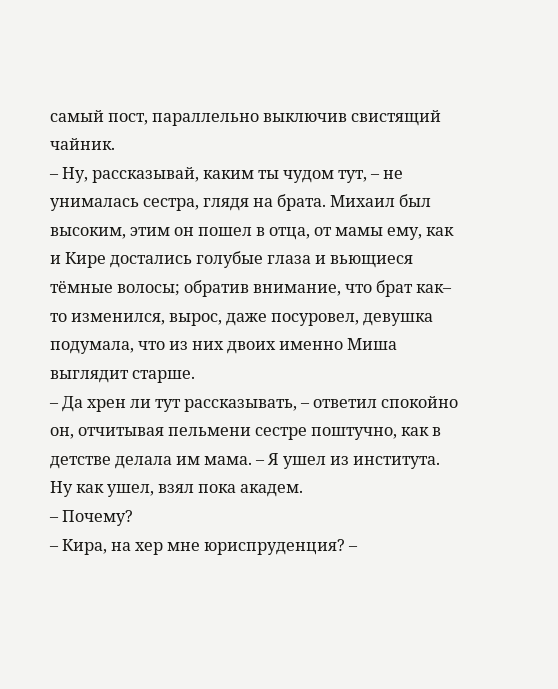самый пост, параллельно выключив свистящий чайник.
– Ну, рассказывай, каким ты чудом тут, – не унималась сестра, глядя на брата. Михаил был высоким, этим он пошел в отца, от мамы ему, как и Кире достались голубые глаза и вьющиеся тёмные волосы; обратив внимание, что брат как– то изменился, вырос, даже посуровел, девушка подумала, что из них двоих именно Миша выглядит старше.
– Да хрен ли тут рассказывать, – ответил спокойно он, отчитывая пельмени сестре поштучно, как в детстве делала им мама. – Я ушел из института. Ну как ушел, взял пока академ.
– Почему?
– Кира, на хер мне юриспруденция? –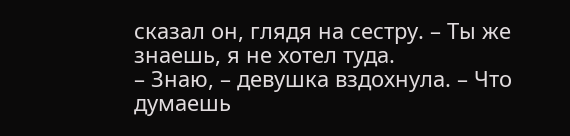сказал он, глядя на сестру. – Ты же знаешь, я не хотел туда.
– Знаю, – девушка вздохнула. – Что думаешь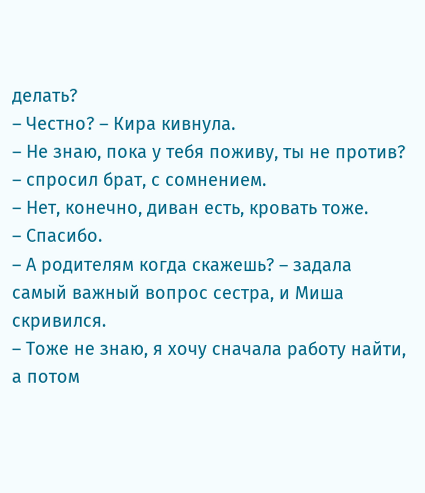делать?
– Честно? – Кира кивнула.
– Не знаю, пока у тебя поживу, ты не против? – спросил брат, с сомнением.
– Нет, конечно, диван есть, кровать тоже.
– Спасибо.
– А родителям когда скажешь? – задала самый важный вопрос сестра, и Миша скривился.
– Тоже не знаю, я хочу сначала работу найти, а потом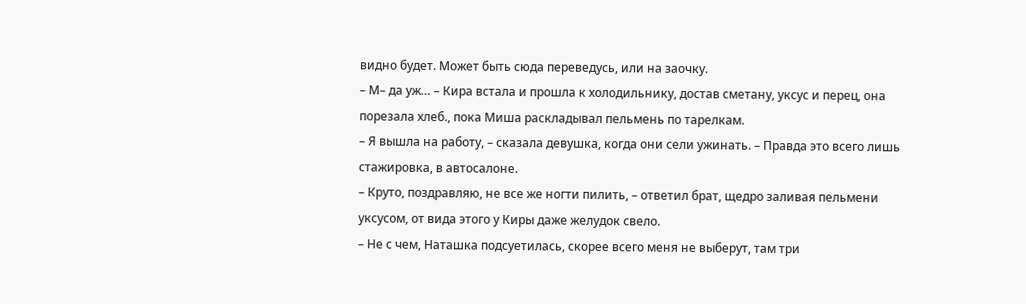видно будет. Может быть сюда переведусь, или на заочку.
– М– да уж… – Кира встала и прошла к холодильнику, достав сметану, уксус и перец, она порезала хлеб., пока Миша раскладывал пельмень по тарелкам.
– Я вышла на работу, – сказала девушка, когда они сели ужинать. – Правда это всего лишь стажировка, в автосалоне.
– Круто, поздравляю, не все же ногти пилить, – ответил брат, щедро заливая пельмени уксусом, от вида этого у Киры даже желудок свело.
– Не с чем, Наташка подсуетилась, скорее всего меня не выберут, там три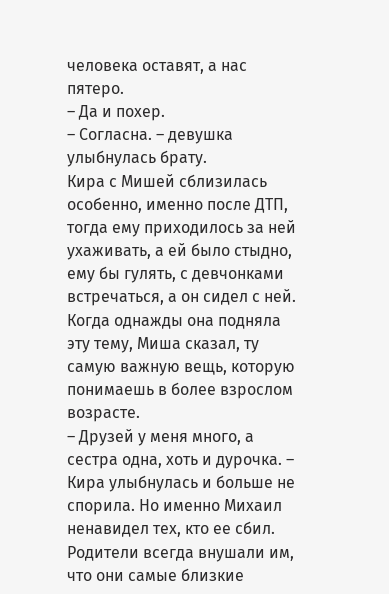человека оставят, а нас пятеро.
– Да и похер.
– Согласна. – девушка улыбнулась брату.
Кира с Мишей сблизилась особенно, именно после ДТП, тогда ему приходилось за ней ухаживать, а ей было стыдно, ему бы гулять, с девчонками встречаться, а он сидел с ней. Когда однажды она подняла эту тему, Миша сказал, ту самую важную вещь, которую понимаешь в более взрослом возрасте.
– Друзей у меня много, а сестра одна, хоть и дурочка. – Кира улыбнулась и больше не спорила. Но именно Михаил ненавидел тех, кто ее сбил.
Родители всегда внушали им, что они самые близкие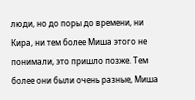люди, но до поры до времени, ни Кира, ни тем более Миша этого не понимали, это пришло позже. Тем более они были очень разные, Миша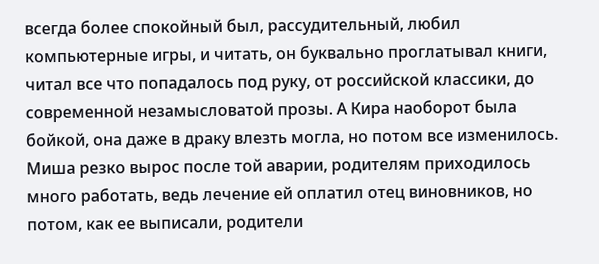всегда более спокойный был, рассудительный, любил компьютерные игры, и читать, он буквально проглатывал книги, читал все что попадалось под руку, от российской классики, до современной незамысловатой прозы. А Кира наоборот была бойкой, она даже в драку влезть могла, но потом все изменилось. Миша резко вырос после той аварии, родителям приходилось много работать, ведь лечение ей оплатил отец виновников, но потом, как ее выписали, родители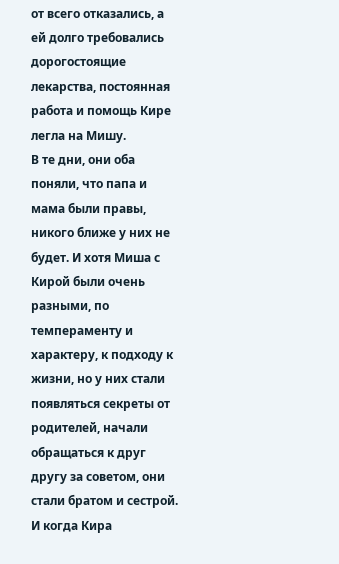от всего отказались, а ей долго требовались дорогостоящие лекарства, постоянная работа и помощь Кире легла на Мишу.
В те дни, они оба поняли, что папа и мама были правы, никого ближе у них не будет. И хотя Миша с Кирой были очень разными, по темпераменту и характеру, к подходу к жизни, но у них стали появляться секреты от родителей, начали обращаться к друг другу за советом, они стали братом и сестрой.
И когда Кира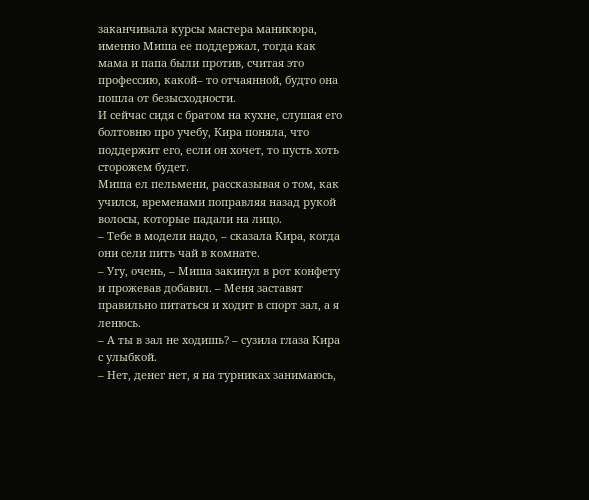заканчивала курсы мастера маникюра, именно Миша ее поддержал, тогда как мама и папа были против, считая это профессию, какой– то отчаянной, будто она пошла от безысходности.
И сейчас сидя с братом на кухне, слушая его болтовню про учебу, Кира поняла, что поддержит его, если он хочет, то пусть хоть сторожем будет.
Миша ел пельмени, рассказывая о том, как учился, временами поправляя назад рукой волосы, которые падали на лицо.
– Тебе в модели надо, – сказала Кира, когда они сели пить чай в комнате.
– Угу, очень, – Миша закинул в рот конфету и прожевав добавил. – Меня заставят правильно питаться и ходит в спорт зал, а я ленюсь.
– А ты в зал не ходишь? – сузила глаза Кира с улыбкой.
– Нет, денег нет, я на турниках занимаюсь,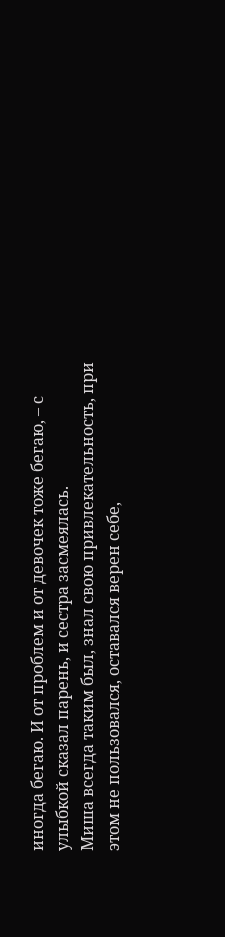иногда бегаю. И от проблем и от девочек тоже бегаю, – с улыбкой сказал парень, и сестра засмеялась.
Миша всегда таким был, знал свою привлекательность, при этом не пользовался, оставался верен себе,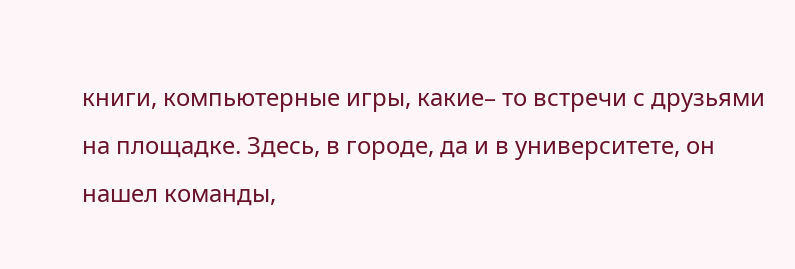книги, компьютерные игры, какие– то встречи с друзьями на площадке. Здесь, в городе, да и в университете, он нашел команды,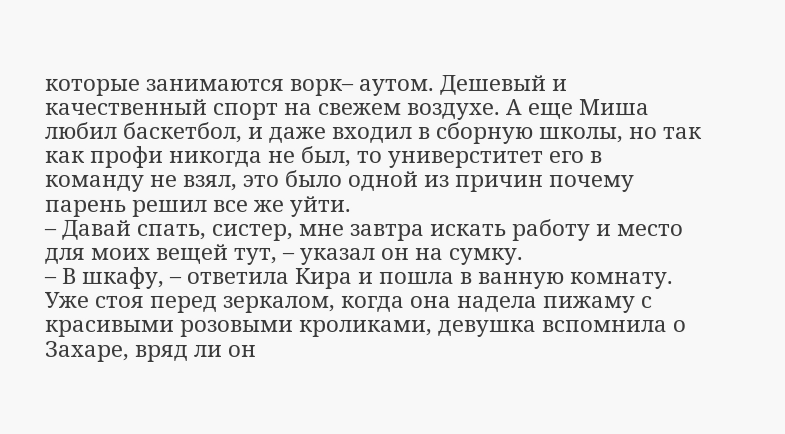которые занимаются ворк– аутом. Дешевый и качественный спорт на свежем воздухе. А еще Миша любил баскетбол, и даже входил в сборную школы, но так как профи никогда не был, то универститет его в команду не взял, это было одной из причин почему парень решил все же уйти.
– Давай спать, систер, мне завтра искать работу и место для моих вещей тут, – указал он на сумку.
– В шкафу, – ответила Кира и пошла в ванную комнату.
Уже стоя перед зеркалом, когда она надела пижаму с красивыми розовыми кроликами, девушка вспомнила о Захаре, вряд ли он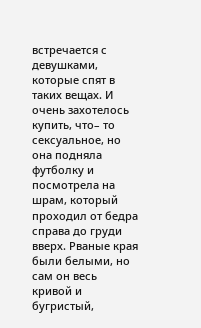встречается с девушками, которые спят в таких вещах. И очень захотелось купить, что– то сексуальное, но она подняла футболку и посмотрела на шрам, который проходил от бедра справа до груди вверх. Рваные края были белыми, но сам он весь кривой и бугристый,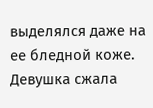выделялся даже на ее бледной коже. Девушка сжала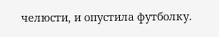челюсти, и опустила футболку.